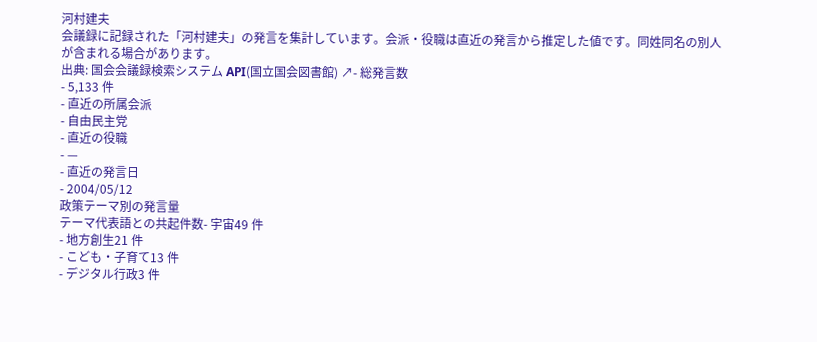河村建夫
会議録に記録された「河村建夫」の発言を集計しています。会派・役職は直近の発言から推定した値です。同姓同名の別人が含まれる場合があります。
出典: 国会会議録検索システム API(国立国会図書館) ↗- 総発言数
- 5,133 件
- 直近の所属会派
- 自由民主党
- 直近の役職
- —
- 直近の発言日
- 2004/05/12
政策テーマ別の発言量
テーマ代表語との共起件数- 宇宙49 件
- 地方創生21 件
- こども・子育て13 件
- デジタル行政3 件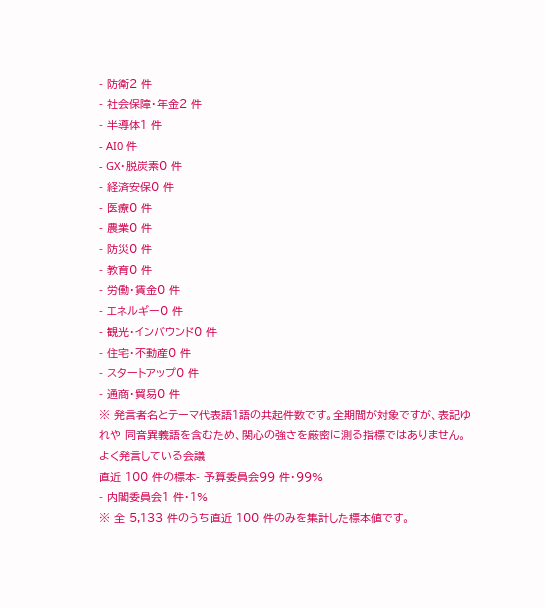- 防衛2 件
- 社会保障・年金2 件
- 半導体1 件
- AI0 件
- GX・脱炭素0 件
- 経済安保0 件
- 医療0 件
- 農業0 件
- 防災0 件
- 教育0 件
- 労働・賃金0 件
- エネルギー0 件
- 観光・インバウンド0 件
- 住宅・不動産0 件
- スタートアップ0 件
- 通商・貿易0 件
※ 発言者名とテーマ代表語1語の共起件数です。全期間が対象ですが、表記ゆれや 同音異義語を含むため、関心の強さを厳密に測る指標ではありません。
よく発言している会議
直近 100 件の標本- 予算委員会99 件・99%
- 内閣委員会1 件・1%
※ 全 5,133 件のうち直近 100 件のみを集計した標本値です。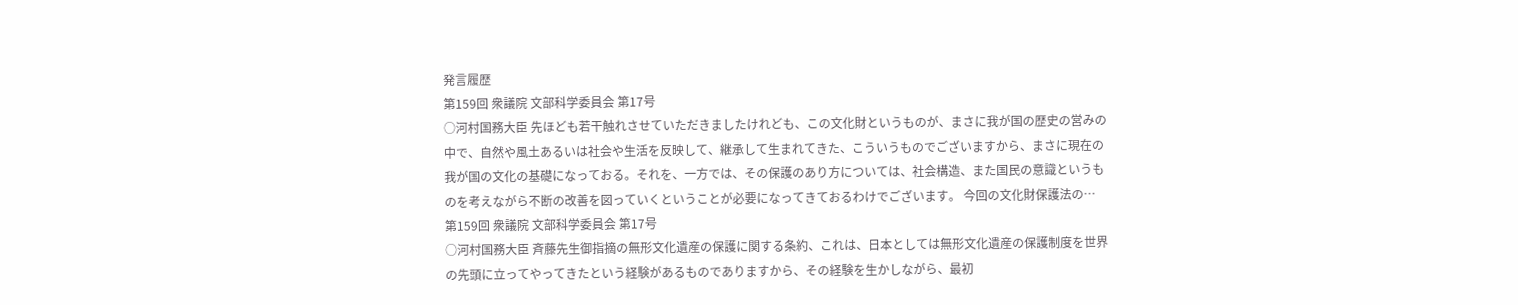発言履歴
第159回 衆議院 文部科学委員会 第17号
○河村国務大臣 先ほども若干触れさせていただきましたけれども、この文化財というものが、まさに我が国の歴史の営みの中で、自然や風土あるいは社会や生活を反映して、継承して生まれてきた、こういうものでございますから、まさに現在の我が国の文化の基礎になっておる。それを、一方では、その保護のあり方については、社会構造、また国民の意識というものを考えながら不断の改善を図っていくということが必要になってきておるわけでございます。 今回の文化財保護法の…
第159回 衆議院 文部科学委員会 第17号
○河村国務大臣 斉藤先生御指摘の無形文化遺産の保護に関する条約、これは、日本としては無形文化遺産の保護制度を世界の先頭に立ってやってきたという経験があるものでありますから、その経験を生かしながら、最初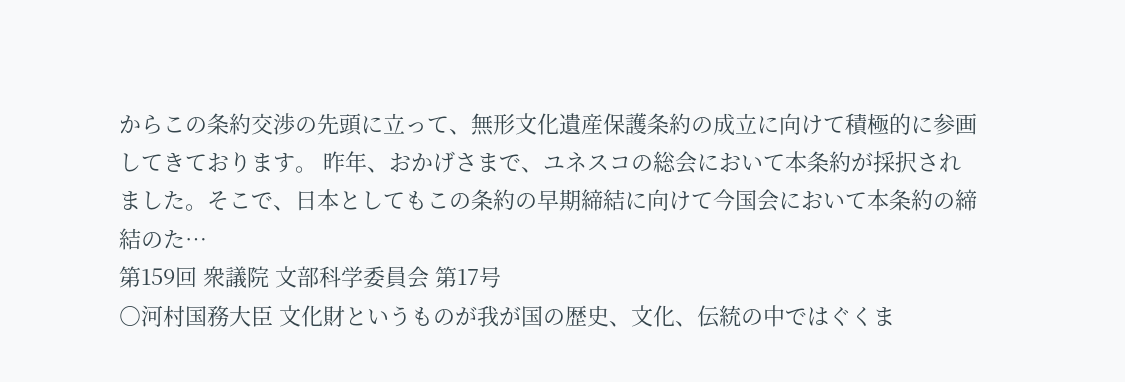からこの条約交渉の先頭に立って、無形文化遺産保護条約の成立に向けて積極的に参画してきております。 昨年、おかげさまで、ユネスコの総会において本条約が採択されました。そこで、日本としてもこの条約の早期締結に向けて今国会において本条約の締結のた…
第159回 衆議院 文部科学委員会 第17号
○河村国務大臣 文化財というものが我が国の歴史、文化、伝統の中ではぐくま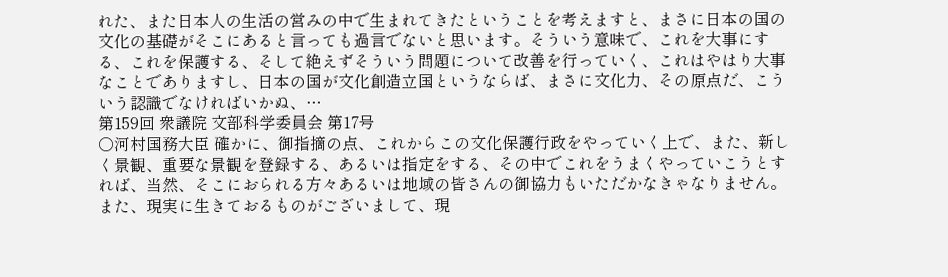れた、また日本人の生活の営みの中で生まれてきたということを考えますと、まさに日本の国の文化の基礎がそこにあると言っても過言でないと思います。そういう意味で、これを大事にする、これを保護する、そして絶えずそういう問題について改善を行っていく、これはやはり大事なことでありますし、日本の国が文化創造立国というならば、まさに文化力、その原点だ、こういう認識でなければいかぬ、…
第159回 衆議院 文部科学委員会 第17号
○河村国務大臣 確かに、御指摘の点、これからこの文化保護行政をやっていく上で、また、新しく景観、重要な景観を登録する、あるいは指定をする、その中でこれをうまくやっていこうとすれば、当然、そこにおられる方々あるいは地域の皆さんの御協力もいただかなきゃなりません。また、現実に生きておるものがございまして、現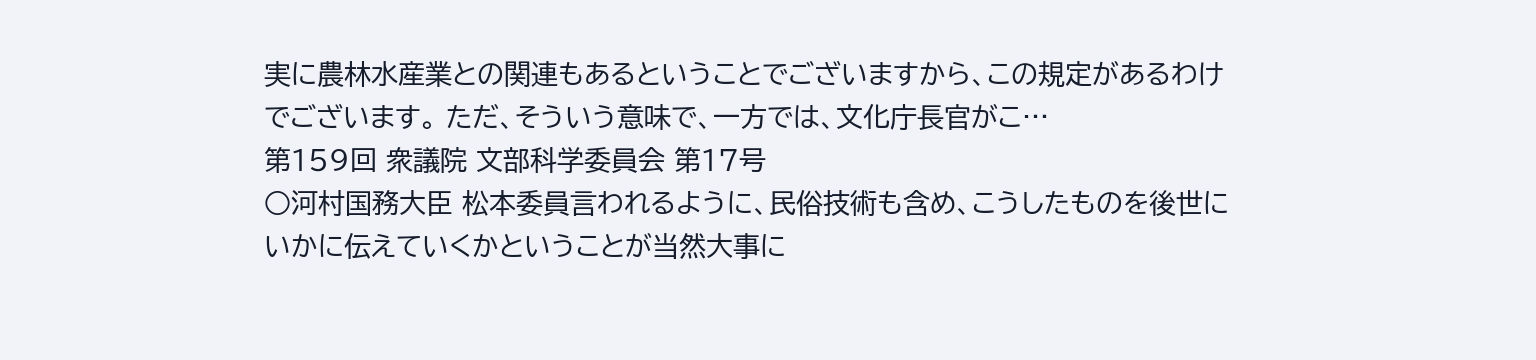実に農林水産業との関連もあるということでございますから、この規定があるわけでございます。 ただ、そういう意味で、一方では、文化庁長官がこ…
第159回 衆議院 文部科学委員会 第17号
○河村国務大臣 松本委員言われるように、民俗技術も含め、こうしたものを後世にいかに伝えていくかということが当然大事に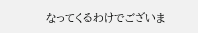なってくるわけでございま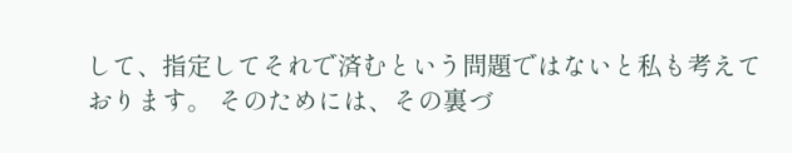して、指定してそれで済むという問題ではないと私も考えております。 そのためには、その裏づ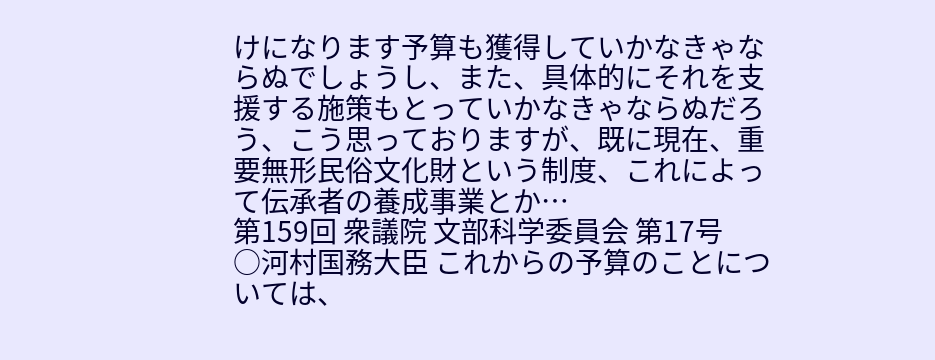けになります予算も獲得していかなきゃならぬでしょうし、また、具体的にそれを支援する施策もとっていかなきゃならぬだろう、こう思っておりますが、既に現在、重要無形民俗文化財という制度、これによって伝承者の養成事業とか…
第159回 衆議院 文部科学委員会 第17号
○河村国務大臣 これからの予算のことについては、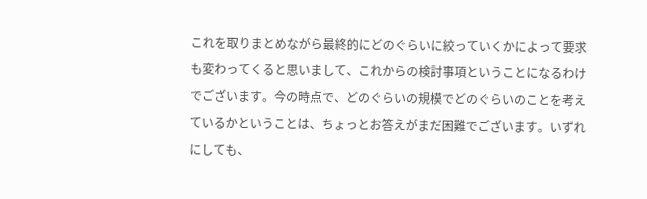これを取りまとめながら最終的にどのぐらいに絞っていくかによって要求も変わってくると思いまして、これからの検討事項ということになるわけでございます。今の時点で、どのぐらいの規模でどのぐらいのことを考えているかということは、ちょっとお答えがまだ困難でございます。いずれにしても、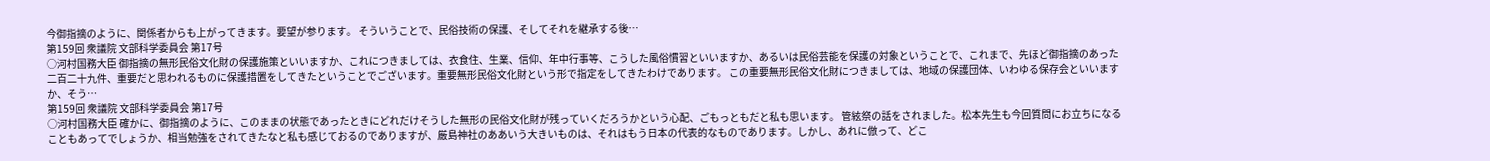今御指摘のように、関係者からも上がってきます。要望が参ります。 そういうことで、民俗技術の保護、そしてそれを継承する後…
第159回 衆議院 文部科学委員会 第17号
○河村国務大臣 御指摘の無形民俗文化財の保護施策といいますか、これにつきましては、衣食住、生業、信仰、年中行事等、こうした風俗慣習といいますか、あるいは民俗芸能を保護の対象ということで、これまで、先ほど御指摘のあった二百二十九件、重要だと思われるものに保護措置をしてきたということでございます。重要無形民俗文化財という形で指定をしてきたわけであります。 この重要無形民俗文化財につきましては、地域の保護団体、いわゆる保存会といいますか、そう…
第159回 衆議院 文部科学委員会 第17号
○河村国務大臣 確かに、御指摘のように、このままの状態であったときにどれだけそうした無形の民俗文化財が残っていくだろうかという心配、ごもっともだと私も思います。 管絃祭の話をされました。松本先生も今回質問にお立ちになることもあってでしょうか、相当勉強をされてきたなと私も感じておるのでありますが、厳島神社のああいう大きいものは、それはもう日本の代表的なものであります。しかし、あれに倣って、どこ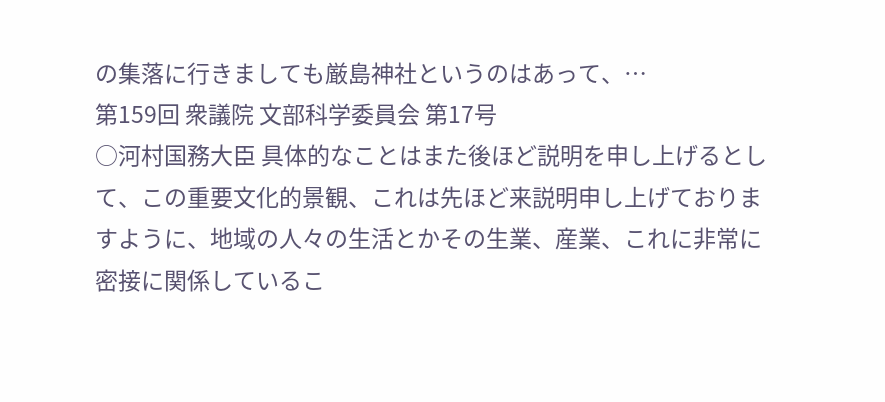の集落に行きましても厳島神社というのはあって、…
第159回 衆議院 文部科学委員会 第17号
○河村国務大臣 具体的なことはまた後ほど説明を申し上げるとして、この重要文化的景観、これは先ほど来説明申し上げておりますように、地域の人々の生活とかその生業、産業、これに非常に密接に関係しているこ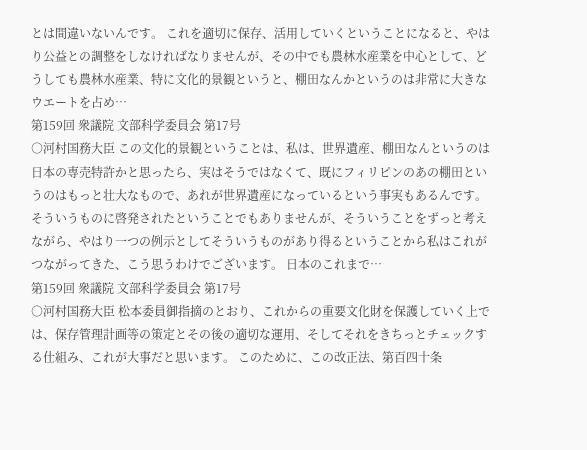とは間違いないんです。 これを適切に保存、活用していくということになると、やはり公益との調整をしなければなりませんが、その中でも農林水産業を中心として、どうしても農林水産業、特に文化的景観というと、棚田なんかというのは非常に大きなウエートを占め…
第159回 衆議院 文部科学委員会 第17号
○河村国務大臣 この文化的景観ということは、私は、世界遺産、棚田なんというのは日本の専売特許かと思ったら、実はそうではなくて、既にフィリピンのあの棚田というのはもっと壮大なもので、あれが世界遺産になっているという事実もあるんです。そういうものに啓発されたということでもありませんが、そういうことをずっと考えながら、やはり一つの例示としてそういうものがあり得るということから私はこれがつながってきた、こう思うわけでございます。 日本のこれまで…
第159回 衆議院 文部科学委員会 第17号
○河村国務大臣 松本委員御指摘のとおり、これからの重要文化財を保護していく上では、保存管理計画等の策定とその後の適切な運用、そしてそれをきちっとチェックする仕組み、これが大事だと思います。 このために、この改正法、第百四十条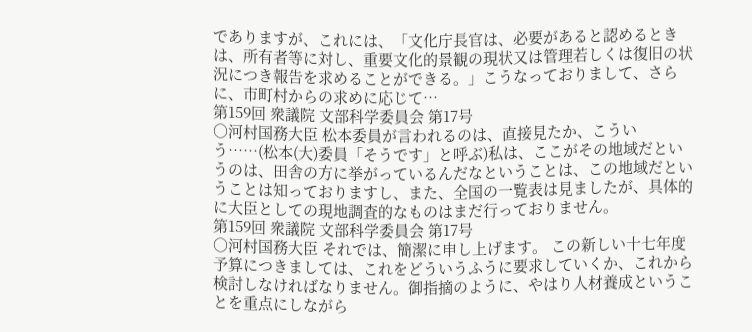でありますが、これには、「文化庁長官は、必要があると認めるときは、所有者等に対し、重要文化的景観の現状又は管理若しくは復旧の状況につき報告を求めることができる。」こうなっておりまして、さらに、市町村からの求めに応じて…
第159回 衆議院 文部科学委員会 第17号
○河村国務大臣 松本委員が言われるのは、直接見たか、こういう……(松本(大)委員「そうです」と呼ぶ)私は、ここがその地域だというのは、田舎の方に挙がっているんだなということは、この地域だということは知っておりますし、また、全国の一覧表は見ましたが、具体的に大臣としての現地調査的なものはまだ行っておりません。
第159回 衆議院 文部科学委員会 第17号
○河村国務大臣 それでは、簡潔に申し上げます。 この新しい十七年度予算につきましては、これをどういうふうに要求していくか、これから検討しなければなりません。御指摘のように、やはり人材養成ということを重点にしながら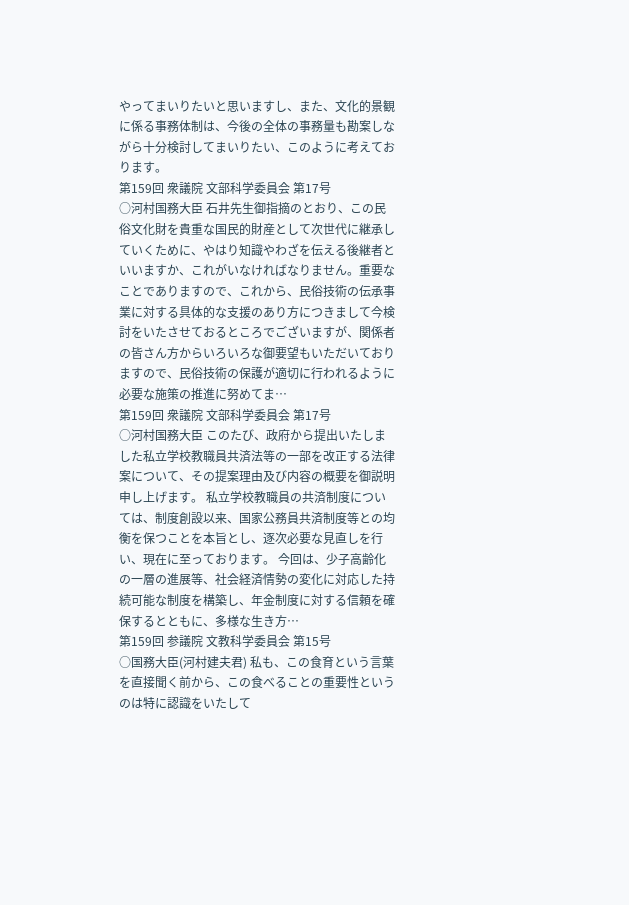やってまいりたいと思いますし、また、文化的景観に係る事務体制は、今後の全体の事務量も勘案しながら十分検討してまいりたい、このように考えております。
第159回 衆議院 文部科学委員会 第17号
○河村国務大臣 石井先生御指摘のとおり、この民俗文化財を貴重な国民的財産として次世代に継承していくために、やはり知識やわざを伝える後継者といいますか、これがいなければなりません。重要なことでありますので、これから、民俗技術の伝承事業に対する具体的な支援のあり方につきまして今検討をいたさせておるところでございますが、関係者の皆さん方からいろいろな御要望もいただいておりますので、民俗技術の保護が適切に行われるように必要な施策の推進に努めてま…
第159回 衆議院 文部科学委員会 第17号
○河村国務大臣 このたび、政府から提出いたしました私立学校教職員共済法等の一部を改正する法律案について、その提案理由及び内容の概要を御説明申し上げます。 私立学校教職員の共済制度については、制度創設以来、国家公務員共済制度等との均衡を保つことを本旨とし、逐次必要な見直しを行い、現在に至っております。 今回は、少子高齢化の一層の進展等、社会経済情勢の変化に対応した持続可能な制度を構築し、年金制度に対する信頼を確保するとともに、多様な生き方…
第159回 参議院 文教科学委員会 第15号
○国務大臣(河村建夫君) 私も、この食育という言葉を直接聞く前から、この食べることの重要性というのは特に認識をいたして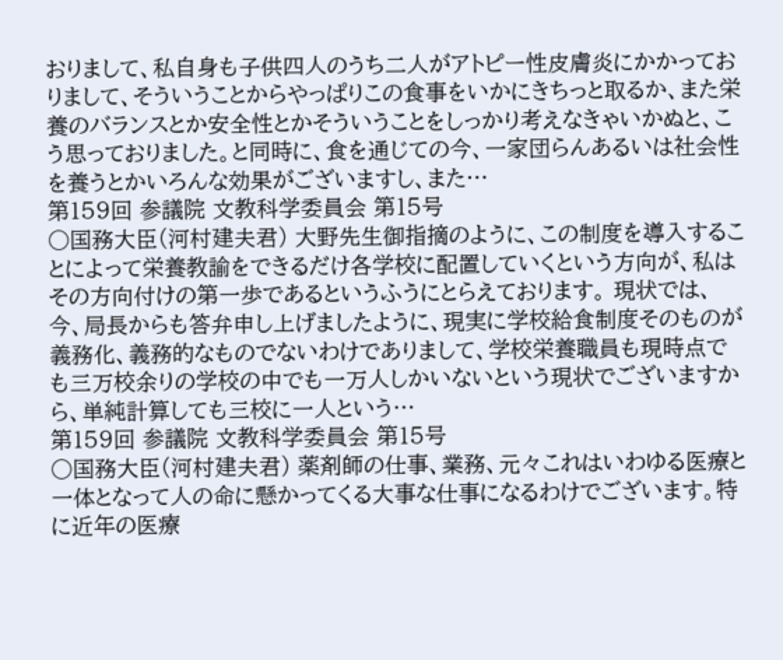おりまして、私自身も子供四人のうち二人がアトピー性皮膚炎にかかっておりまして、そういうことからやっぱりこの食事をいかにきちっと取るか、また栄養のバランスとか安全性とかそういうことをしっかり考えなきゃいかぬと、こう思っておりました。と同時に、食を通じての今、一家団らんあるいは社会性を養うとかいろんな効果がございますし、また…
第159回 参議院 文教科学委員会 第15号
○国務大臣(河村建夫君) 大野先生御指摘のように、この制度を導入することによって栄養教諭をできるだけ各学校に配置していくという方向が、私はその方向付けの第一歩であるというふうにとらえております。 現状では、今、局長からも答弁申し上げましたように、現実に学校給食制度そのものが義務化、義務的なものでないわけでありまして、学校栄養職員も現時点でも三万校余りの学校の中でも一万人しかいないという現状でございますから、単純計算しても三校に一人という…
第159回 参議院 文教科学委員会 第15号
○国務大臣(河村建夫君) 薬剤師の仕事、業務、元々これはいわゆる医療と一体となって人の命に懸かってくる大事な仕事になるわけでございます。特に近年の医療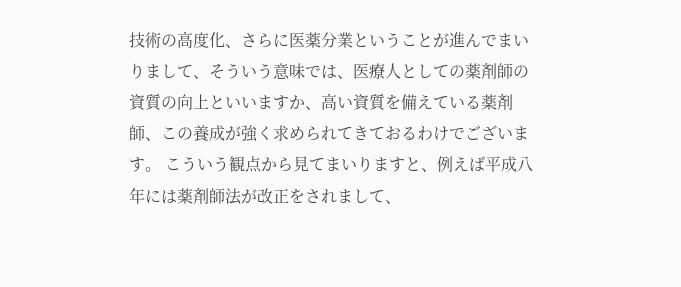技術の高度化、さらに医薬分業ということが進んでまいりまして、そういう意味では、医療人としての薬剤師の資質の向上といいますか、高い資質を備えている薬剤師、この養成が強く求められてきておるわけでございます。 こういう観点から見てまいりますと、例えば平成八年には薬剤師法が改正をされまして、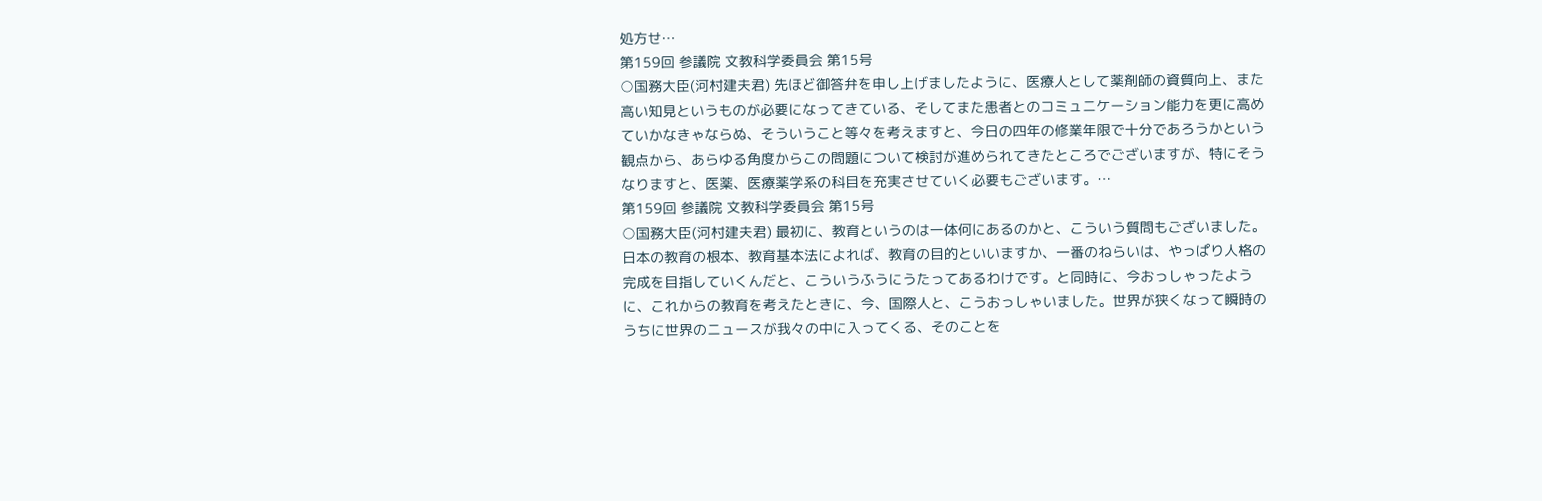処方せ…
第159回 参議院 文教科学委員会 第15号
○国務大臣(河村建夫君) 先ほど御答弁を申し上げましたように、医療人として薬剤師の資質向上、また高い知見というものが必要になってきている、そしてまた患者とのコミュニケーション能力を更に高めていかなきゃならぬ、そういうこと等々を考えますと、今日の四年の修業年限で十分であろうかという観点から、あらゆる角度からこの問題について検討が進められてきたところでございますが、特にそうなりますと、医薬、医療薬学系の科目を充実させていく必要もございます。…
第159回 参議院 文教科学委員会 第15号
○国務大臣(河村建夫君) 最初に、教育というのは一体何にあるのかと、こういう質問もございました。 日本の教育の根本、教育基本法によれば、教育の目的といいますか、一番のねらいは、やっぱり人格の完成を目指していくんだと、こういうふうにうたってあるわけです。と同時に、今おっしゃったように、これからの教育を考えたときに、今、国際人と、こうおっしゃいました。世界が狭くなって瞬時のうちに世界のニュースが我々の中に入ってくる、そのことを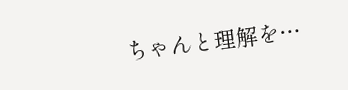ちゃんと理解を…